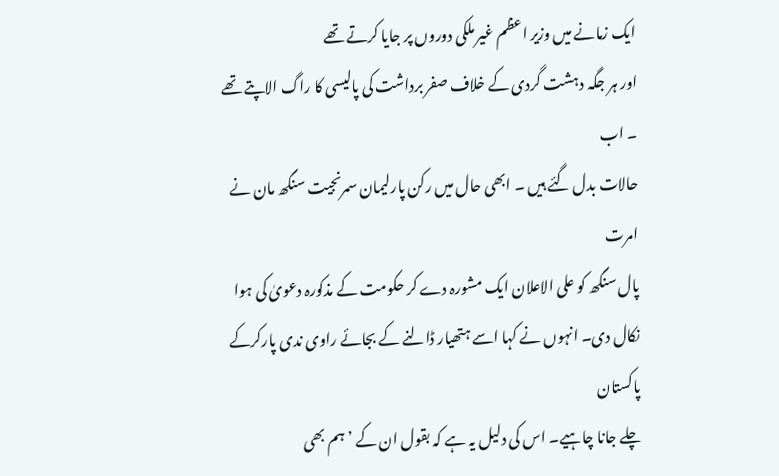ایک زمانے میں وزیر اعظم غیر ملکی دوروں پر جایا کرتے تھے
اور ہر جگہ دہشت گردی کے خلاف صفر برداشت کی پالیسی کا راگ الاپتے تھے ۔ اب
حالات بدل گئے ہیں ۔ ابھی حال میں رکن پارلیمان سمرنجیت سنگھ مان نے امرت
پال سنگھ کو علی الاعلان ایک مشورہ دے کر حکومت کے مذکورہ دعویٰ کی ہوا
نکال دی۔ انہوں نے کہا اسے ہتھیار ڈالنے کے بجائے راوی ندی پارکرکے پاکستان
چلے جانا چاہیے۔ اس کی دلیل یہ ہے کہ بقول ان کے ’ہم بھی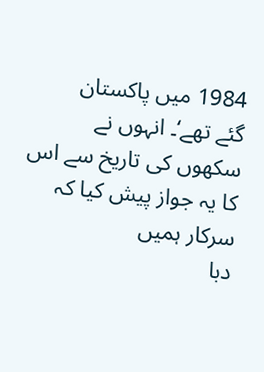1984 میں پاکستان
گئے تھے‘۔ انہوں نے سکھوں کی تاریخ سے اس کا یہ جواز پیش کیا کہ سرکار ہمیں
دبا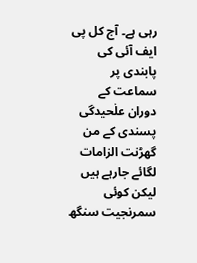رہی ہے۔ آج کل پی ایف آئی کی پابندی پر سماعت کے دوران علٰحیدگی
پسندی کے من گھڑنت الزامات لگائے جارہے ہیں لیکن کوئی سمرنجیت سنگھ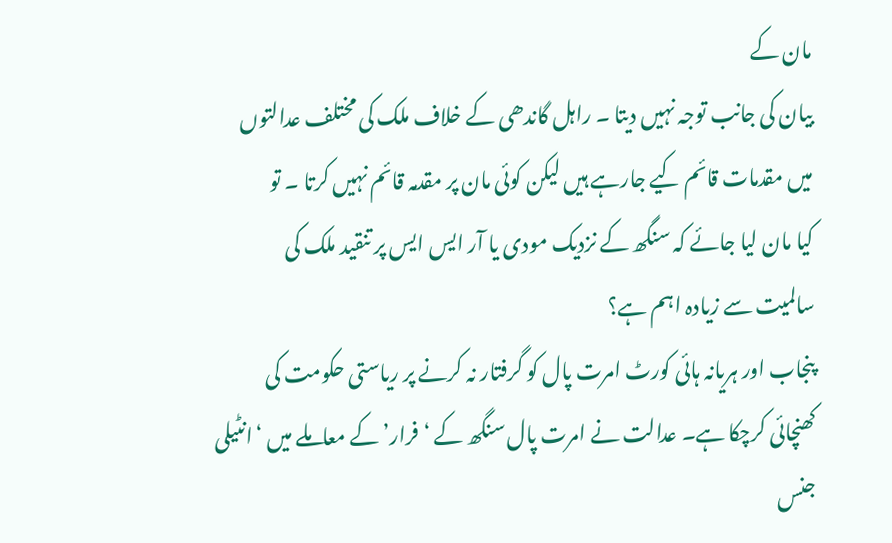مان کے
بیان کی جانب توجہ نہیں دیتا ۔ راہل گاندھی کے خلاف ملک کی مختلف عدالتوں
میں مقدمات قائم کیے جارہے ہیں لیکن کوئی مان پر مقدمہ قائم نہیں کرتا ۔ تو
کیا مان لیا جائے کہ سنگھ کے نزدیک مودی یا آر ایس ایس پر تنقید ملک کی
سالمیت سے زیادہ اہم ہے؟
پنجاب اور ہریانہ ہائی کورٹ امرت پال کو گرفتار نہ کرنے پر ریاستی حکومت کی
کھنچائی کرچکا ہے۔ عدالت نے امرت پال سنگھ کے ‘فرار’ کے معاملے میں ‘انٹیلی
جنس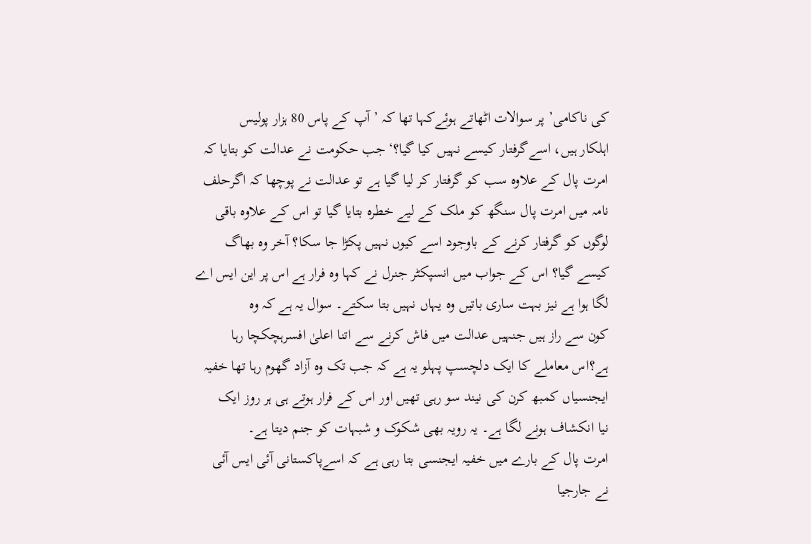کی ناکامی’ پر سوالات اٹھاتے ہوئےکہا تھا کہ ’آپ کے پاس 80 ہزار پولیس
اہلکار ہیں، اسےگرفتار کیسے نہیں کیا گیا؟‘جب حکومت نے عدالت کو بتایا کہ
امرت پال کے علاوہ سب کو گرفتار کر لیا گیا ہے تو عدالت نے پوچھا کہ اگرحلف
نامہ میں امرت پال سنگھ کو ملک کے لیے خطرہ بتایا گیا تو اس کے علاوہ باقی
لوگوں کو گرفتار کرنے کے باوجود اسے کیوں نہیں پکڑا جا سکا؟ آخر وہ بھاگ
کیسے گیا؟ اس کے جواب میں انسپکٹر جنرل نے کہا وہ فرار ہے اس پر این ایس اے
لگا ہوا ہے نیز بہت ساری باتیں وہ یہاں نہیں بتا سکتے۔ سوال یہ ہے کہ وہ
کون سے راز ہیں جنہیں عدالت میں فاش کرنے سے اتنا اعلیٰ افسرہچکچا رہا
ہے؟اس معاملے کا ایک دلچسپ پہلو یہ ہے کہ جب تک وہ آزاد گھوم رہا تھا خفیہ
ایجنسیاں کمبھ کرن کی نیند سو رہی تھیں اور اس کے فرار ہوتے ہی ہر روز ایک
نیا انکشاف ہونے لگا ہے۔ یہ رویہ بھی شکوک و شبہات کو جنم دیتا ہے۔
امرت پال کے بارے میں خفیہ ایجنسی بتا رہی ہے کہ اسےپاکستانی آئی ایس آئی
نے جارجیا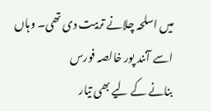میں اسلحہ چلانے تربیت دی تھی۔ وہاں اسے آنند پور خالصہ فورس
بنانے کے لیے بھی تیار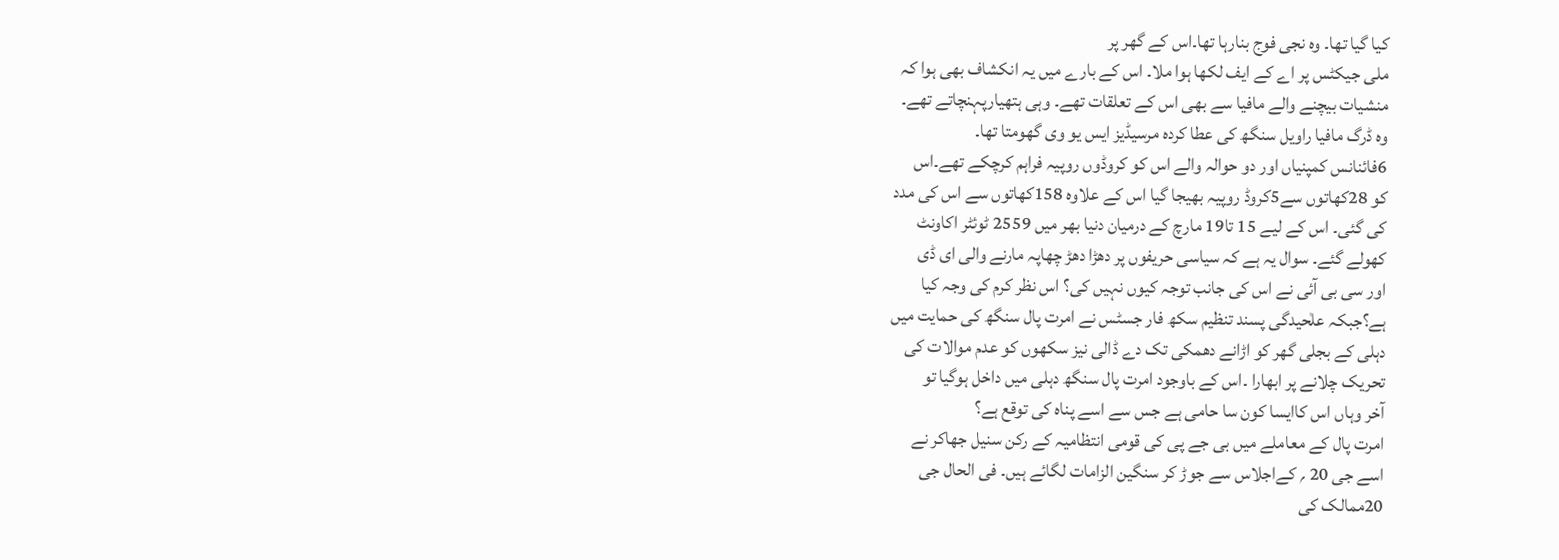کیا گیا تھا۔ وہ نجی فوج بنارہا تھا۔اس کے گھر پر
ملی جیکٹس پر اے کے ایف لکھا ہوا ملا۔ اس کے بارے میں یہ انکشاف بھی ہوا کہ
منشیات بیچنے والے مافیا سے بھی اس کے تعلقات تھے۔ وہی ہتھیارپہنچاتے تھے۔
وہ ڈرگ مافیا راویل سنگھ کی عطا کردہ مرسیڈیز ایس یو وی گھومتا تھا۔
6فائنانس کمپنیاں اور دو حوالہ والے اس کو کروڈوں روپیہ فراہم کرچکے تھے۔اس
کو 28کھاتوں سے5کروڈ روپیہ بھیجا گیا اس کے علاوہ 158کھاتوں سے اس کی مدد
کی گئی۔ اس کے لیے 15 تا19 مارچ کے درمیان دنیا بھر میں 2559 ٹوئٹر اکاونٹ
کھولے گئے۔ سوال یہ ہے کہ سیاسی حریفوں پر دھڑا دھڑ چھاپہ مارنے والی ای ڈی
اور سی بی آئی نے اس کی جانب توجہ کیوں نہیں کی؟ اس نظر کرم کی وجہ کیا
ہے؟جبکہ علٰحیدگی پسند تنظیم سکھ فار جسٹس نے امرت پال سنگھ کی حمایت میں
دہلی کے بجلی گھر کو اڑانے دھمکی تک دے ڈالی نیز سکھوں کو عدم موالات کی
تحریک چلانے پر ابھارا ۔اس کے باوجود امرت پال سنگھ دہلی میں داخل ہوگیا تو
آخر وہاں اس کاایسا کون سا حامی ہے جس سے اسے پناہ کی توقع ہے؟
امرت پال کے معاملے میں بی جے پی کی قومی انتظامیہ کے رکن سنیل جھاکر نے
اسے جی 20 ؍ کےاجلاس سے جوڑ کر سنگین الزامات لگائے ہیں۔ فی الحال جی
20ممالک کی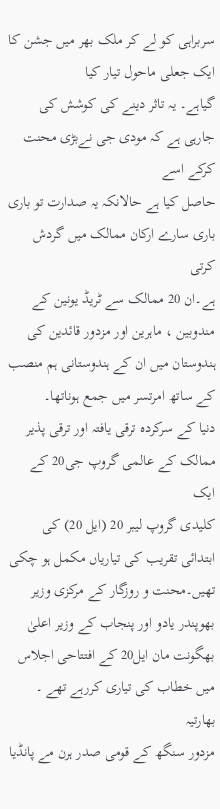سربراہی کو لے کر ملک بھر میں جشن کا ایک جعلی ماحول تیار کیا
گیاہے۔ یہ تاثر دینے کی کوشش کی جارہی ہے کہ مودی جی نےبڑی محنت کرکے اسے
حاصل کیا ہے حالانکہ یہ صدارت تو باری باری سارے ارکان ممالک میں گردش کرتی
ہے۔ان 20 ممالک سے ٹریڈ یونین کے مندوبین ، ماہرین اور مزدور قائدین کی
ہندوستان میں ان کے ہندوستانی ہم منصب کے ساتھ امرتسر میں جمع ہوناتھا۔
دنیا کے سرکردہ ترقی یافتہ اور ترقی پذیر ممالک کے عالمی گروپ جی20 کے ایک
کلیدی گروپ لیبر 20 (ایل 20) کی ابتدائی تقریب کی تیاریاں مکمل ہو چکی
تھیں۔محنت و روزگار کے مرکزی وزیر بھوپندر یادو اور پنجاب کے وزیر اعلیٰ
بھگونت مان ایل20 کے افتتاحی اجلاس میں خطاب کی تیاری کررہے تھے ۔ بھارتیہ
مزدور سنگھ کے قومی صدر ہرن مے پانڈیا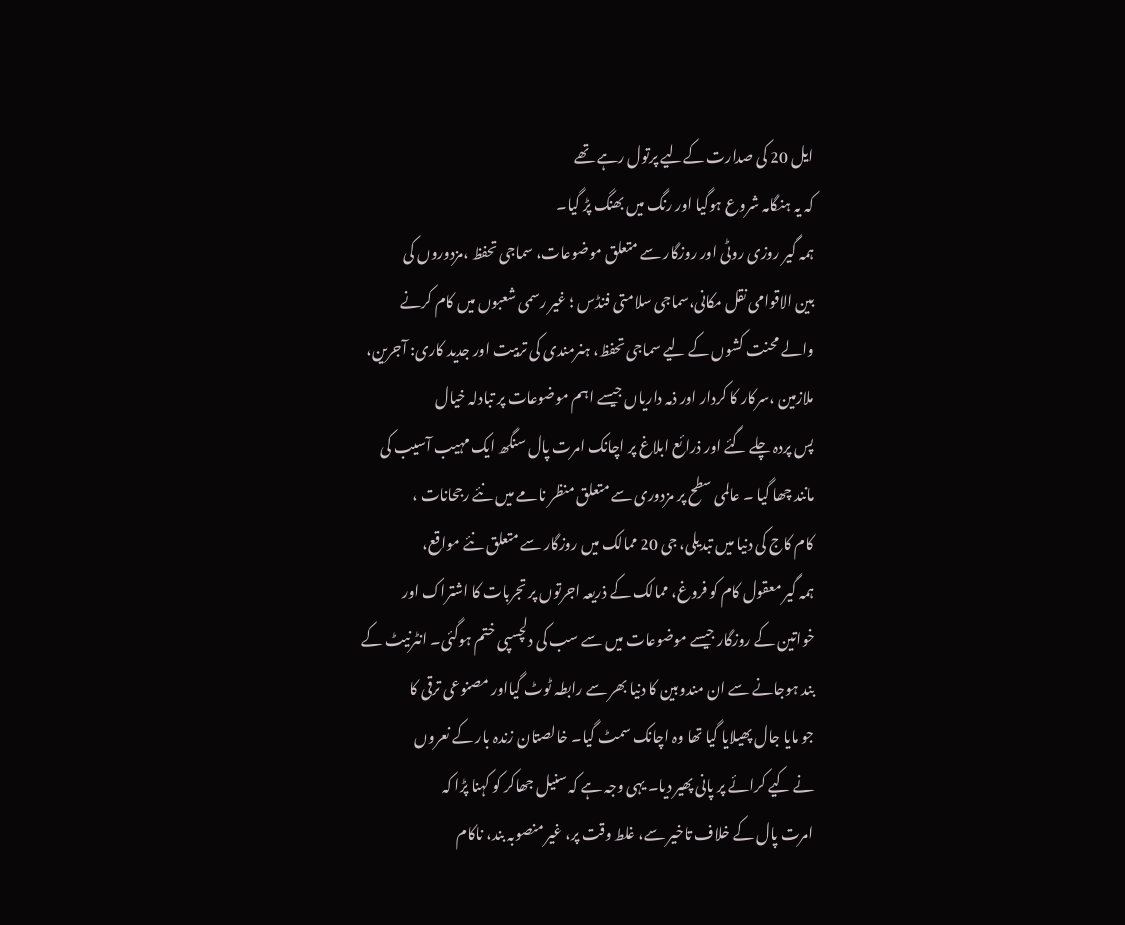ایل 20 کی صدارت کےلیے پرتول رہے تھے
کہ یہ ہنگامہ شروع ہوگیا اور رنگ میں بھنگ پڑ گیا۔
ہمہ گیر روزی روٹی اور روزگار سے متعلق موضوعات، سماجی تحفظ ،مزدوروں کی
بین الاقوامی نقل مکانی،سماجی سلامتی فنڈس ؛ غیر رسمی شعبوں میں کام کرنے
والے محنت کشوں کے لیے سماجی تحفظ، ہنرمندی کی تربیت اور جدید کاری: آجرین،
ملازمین ،سرکار کا کردار اور ذمہ داریاں جیسے اہم موضوعات پر تبادلہ خیال
پس پردہ چلے گئے اور ذرائع ابلاغ پر اچانک امرت پال سنگھ ایک مہیب آسیب کی
مانند چھا گیا ۔ عالمی سطح پر مزدوری سے متعلق منظر نامے میں نئے رجحانات ،
کام کاج کی دنیا میں تبدیلی، جی 20 ممالک میں روزگار سے متعلق نئے مواقع،
ہمہ گیر معقول کام کو فروغ، ممالک کے ذریعہ اجرتوں پر تجربات کا اشتراک اور
خواتین کے روزگار جیسے موضوعات میں سے سب کی دلچسپی ختم ہوگئی۔ انٹرنیٹ کے
بند ہوجانے سے ان مندوبین کا دنیا بھر سے رابطہ ٹوٹ گیااور مصنوعی ترقی کا
جو مایا جال پھیلایا گیا تھا وہ اچانک سمٹ گیا۔ خالصتان زندہ بار کے نعروں
نے کیے کرائے پر پانی پھیر دیا۔ یہی وجہ ہے کہ سنیل جھاکر کو کہنا پڑا کہ
امرت پال کے خلاف تاخیر سے، غلط وقت پر، غیر منصوبہ بند، ناکام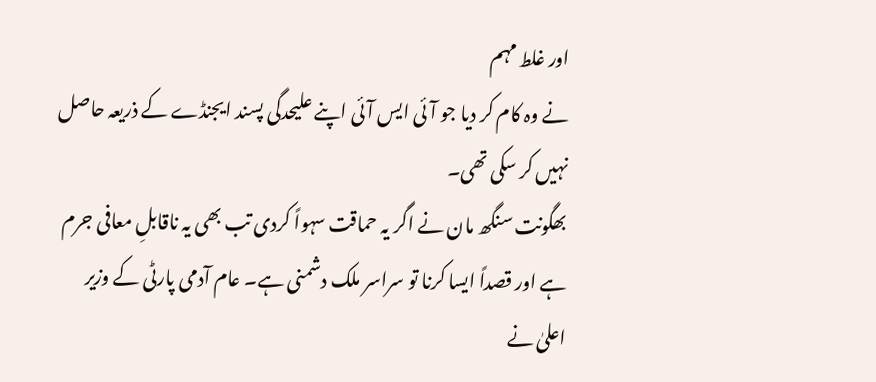اور غلط مہم
نے وہ کام کر دیا جو آئی ایس آئی اپنے علیحدگی پسند ایجنڈے کے ذریعہ حاصل
نہیں کر سکی تھی۔
بھگونت سنگھ مان نے اگر یہ حماقت سہواً کردی تب بھی یہ ناقابلِ معافی جرم
ہے اور قصداً ایسا کرنا تو سراسر ملک دشمنی ہے۔ عام آدمی پارٹی کے وزیر
اعلیٰ نے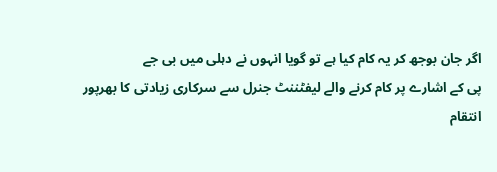اگر جان بوجھ کر یہ کام کیا ہے تو گویا انہوں نے دہلی میں بی جے
پی کے اشارے پر کام کرنے والے لیفٹننٹ جنرل سے سرکاری زیادتی کا بھرپور
انتقام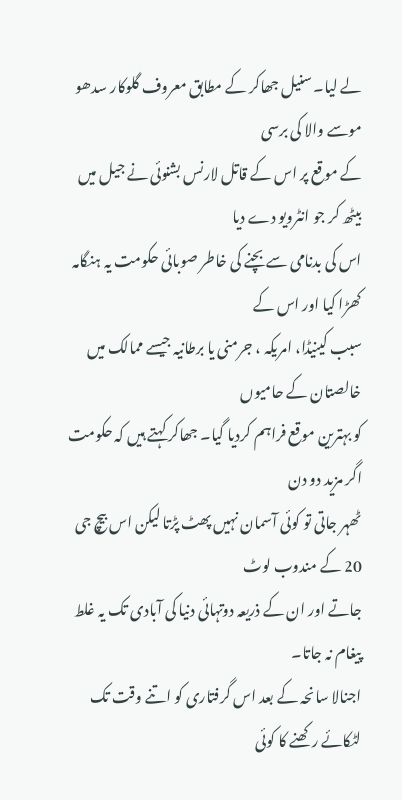لے لیا۔ سنیل جھاکر کے مطابق معروف گلوکار سدھو موسے والا کی برسی
کے موقع پر اس کے قاتل لارنس بشنوئی نے جیل میں بیٹھ کر جو انٹرویو دے دیا
اس کی بدنامی سے بچنے کی خاطر صوبائی حکومت یہ ہنگامہ کھڑا کیا اور اس کے
سبب کینیڈا، امریکہ ، جرمنی یا برطانیہ جیسے ممالک میں خالصتان کے حامیوں
کو بہترین موقع فراہم کردیا گیا۔ جھاکر کہتے ہیں کہ حکومت اگر مزید دو دن
ٹھہر جاتی تو کوئی آسمان نہیں پھٹ پڑتا لیکن اس بیچ جی 20 کے مندوب لوٹ
جاتے اور ان کے ذریعہ دوتہائی دنیا کی آبادی تک یہ غلط پیغام نہ جاتا۔
اجنالا سانحہ کے بعد اس گرفتاری کو اتنے وقت تک لٹکائے رکھنے کا کوئی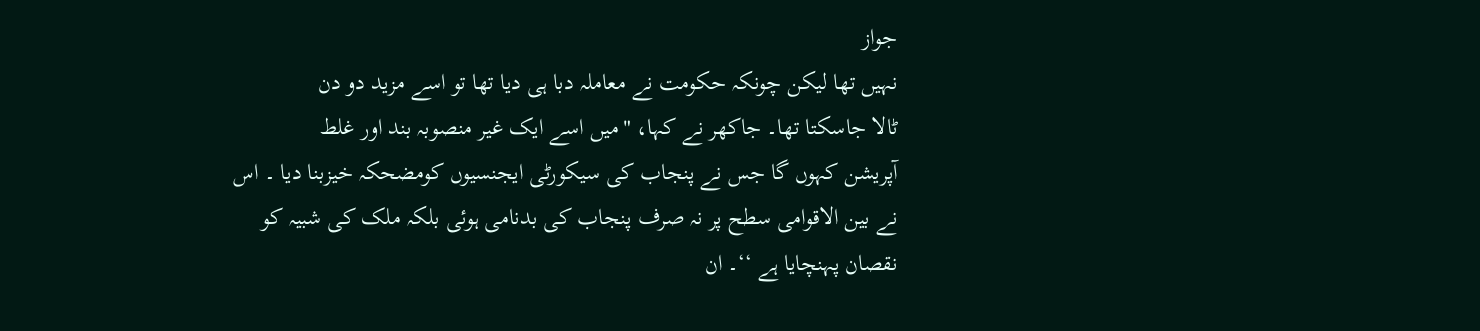جواز
نہیں تھا لیکن چونکہ حکومت نے معاملہ دبا ہی دیا تھا تو اسے مزید دو دن
ٹالا جاسکتا تھا۔ جاکھر نے کہا، "میں اسے ایک غیر منصوبہ بند اور غلط
آپریشن کہوں گا جس نے پنجاب کی سیکورٹی ایجنسیوں کومضحکہ خیزبنا دیا ۔ اس
نے بین الاقوامی سطح پر نہ صرف پنجاب کی بدنامی ہوئی بلکہ ملک کی شبیہ کو
نقصان پہنچایا ہے ‘‘۔ ان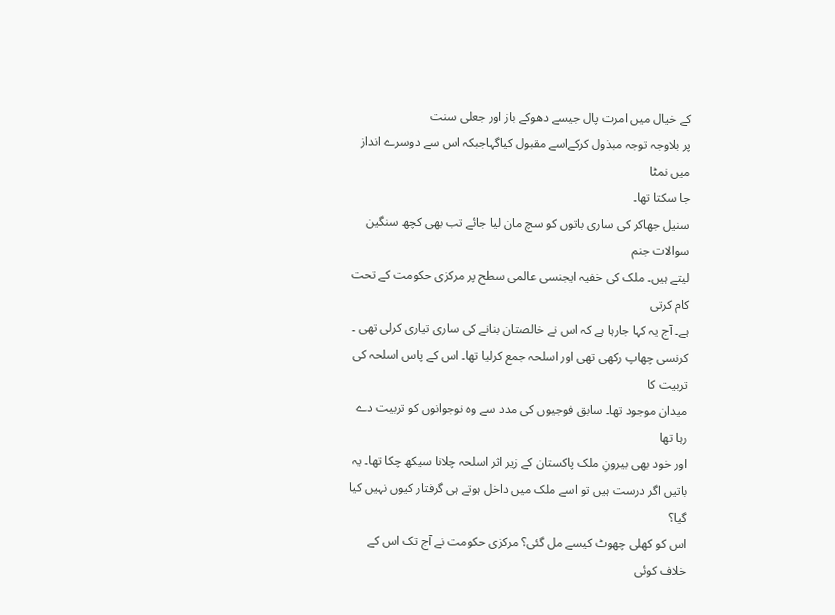کے خیال میں امرت پال جیسے دھوکے باز اور جعلی سنت
پر بلاوجہ توجہ مبذول کرکےاسے مقبول کیاگہاجبکہ اس سے دوسرے انداز میں نمٹا
جا سکتا تھا۔
سنیل جھاکر کی ساری باتوں کو سچ مان لیا جائے تب بھی کچھ سنگین سوالات جنم
لیتے ہیں۔ ملک کی خفیہ ایجنسی عالمی سطح پر مرکزی حکومت کے تحت کام کرتی
ہے۔ آج یہ کہا جارہا ہے کہ اس نے خالصتان بنانے کی ساری تیاری کرلی تھی ۔
کرنسی چھاپ رکھی تھی اور اسلحہ جمع کرلیا تھا۔ اس کے پاس اسلحہ کی تربیت کا
میدان موجود تھا۔ سابق فوجیوں کی مدد سے وہ نوجوانوں کو تربیت دے رہا تھا
اور خود بھی بیرونِ ملک پاکستان کے زیر اثر اسلحہ چلانا سیکھ چکا تھا۔ یہ
باتیں اگر درست ہیں تو اسے ملک میں داخل ہوتے ہی گرفتار کیوں نہیں کیا گیا؟
اس کو کھلی چھوٹ کیسے مل گئی؟ مرکزی حکومت نے آج تک اس کے خلاف کوئی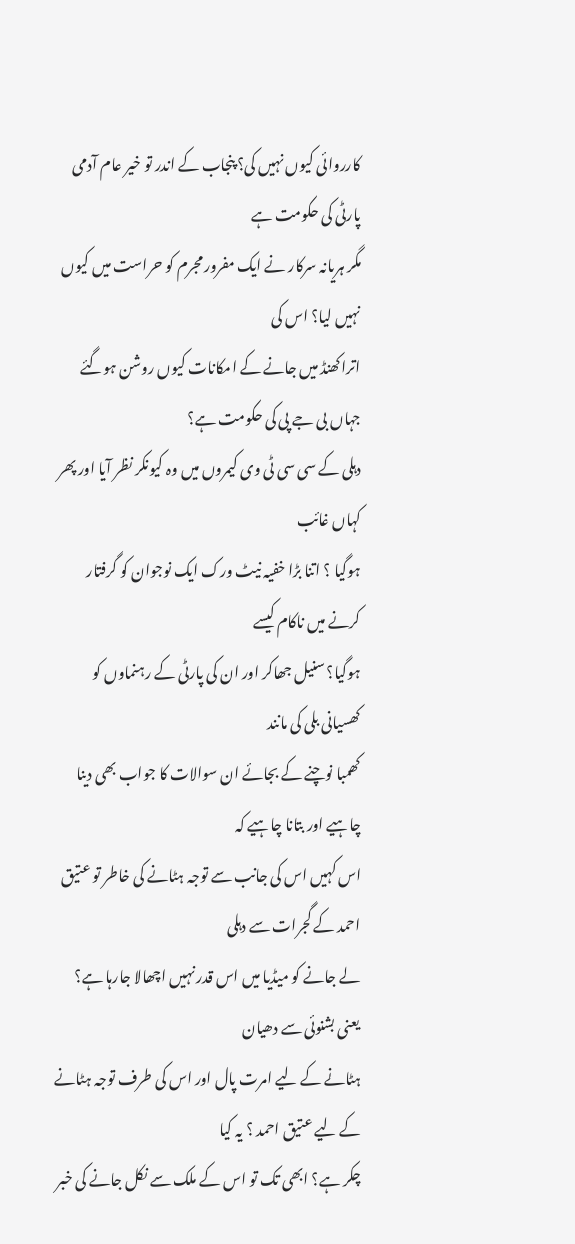کارروائی کیوں نہیں کی؟ پنجاب کے اندر تو خیر عام آدمی پارٹی کی حکومت ہے
مگر ہریانہ سرکار نے ایک مفرور مجرم کو حراست میں کیوں نہیں لیا؟ اس کی
اتراکھنڈ میں جانے کے امکانات کیوں روشن ہوگئے جہاں بی جے پی کی حکومت ہے؟
دہلی کے سی سی ٹی وی کیمروں میں وہ کیونکر نظر آیا اور پھر کہاں غائب
ہوگیا ؟ اتنا بڑا خفیہ نیٹ ورک ایک نوجوان کو گرفتار کرنے میں ناکام کیسے
ہوگیا؟ سنیل جھاکر اور ان کی پارٹی کے رہنماوں کو کھسیانی بلی کی مانند
کھمبا نوچنے کے بجائے ان سوالات کا جواب بھی دینا چاہیے اور بتانا چاہیے کہ
اس کہیں اس کی جانب سے توجہ ہٹانے کی خاطر تو عتیق احمد کے گجرات سے دہلی
لے جانے کو میڈیا میں اس قدر نہیں اچھالا جارہا ہے؟ یعنی بشنوئی سے دھیان
ہٹانے کے لیے امرت پال اور اس کی طرف توجہ ہٹانے کے لیے عتیق احمد ؟ یہ کیا
چکر ہے؟ ابھی تک تو اس کے ملک سے نکل جانے کی خبر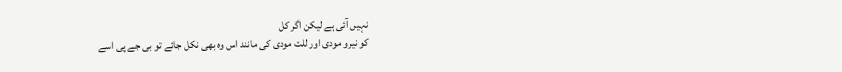نہیں آئی ہے لیکن اگر کل
کو نیرو مودی اور للت مودی کی مانند اس وہ بھی نکل جائے تو بی جے پی اسے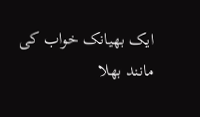ایک بھیانک خواب کی مانند بھلا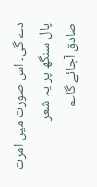دے گی۔ اس صورت میں امرت پال سنگھ پر یہ شعر
صادق آجائے گا؎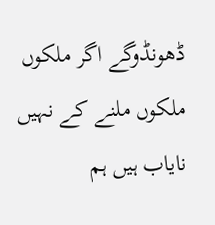ڈھونڈوگے اگر ملکوں ملکوں ملنے کے نہیں نایاب ہیں ہم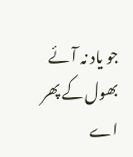جو یاد نہ آئے بھول کے پھر اے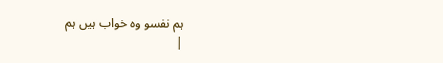ہم نفسو وہ خواب ہیں ہم
|